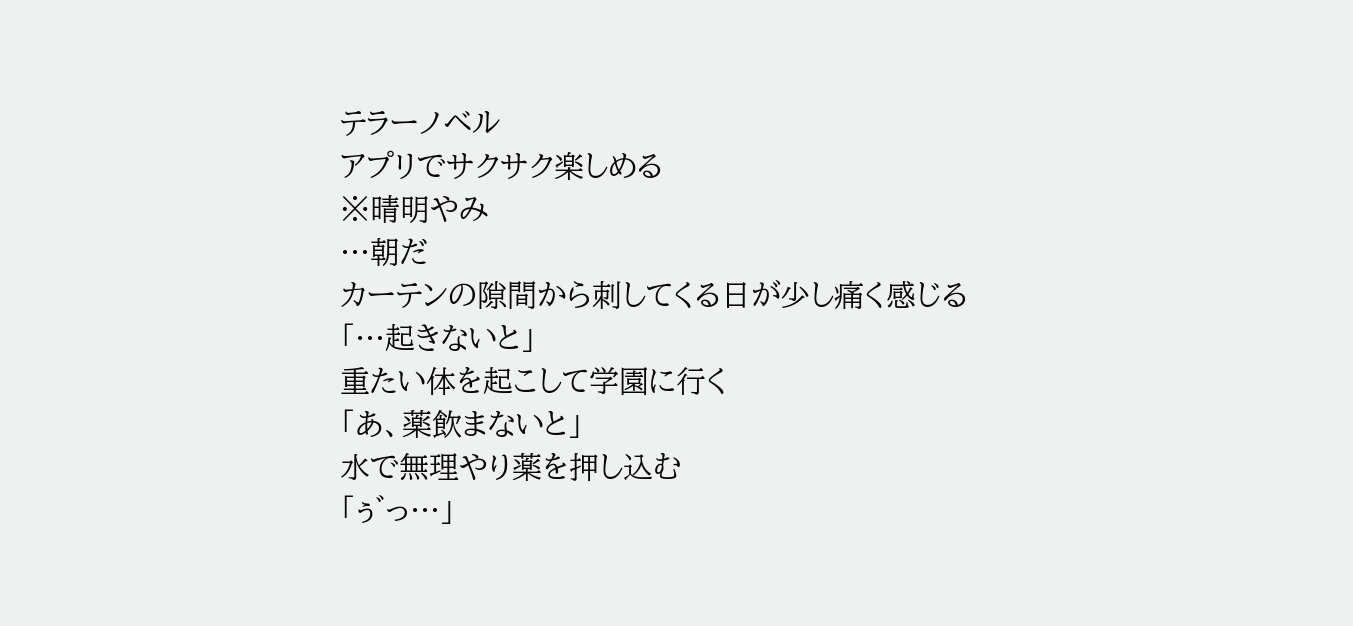テラーノベル
アプリでサクサク楽しめる
※晴明やみ
…朝だ
カーテンの隙間から刺してくる日が少し痛く感じる
「…起きないと」
重たい体を起こして学園に行く
「あ、薬飲まないと」
水で無理やり薬を押し込む
「ぅ゛っ…」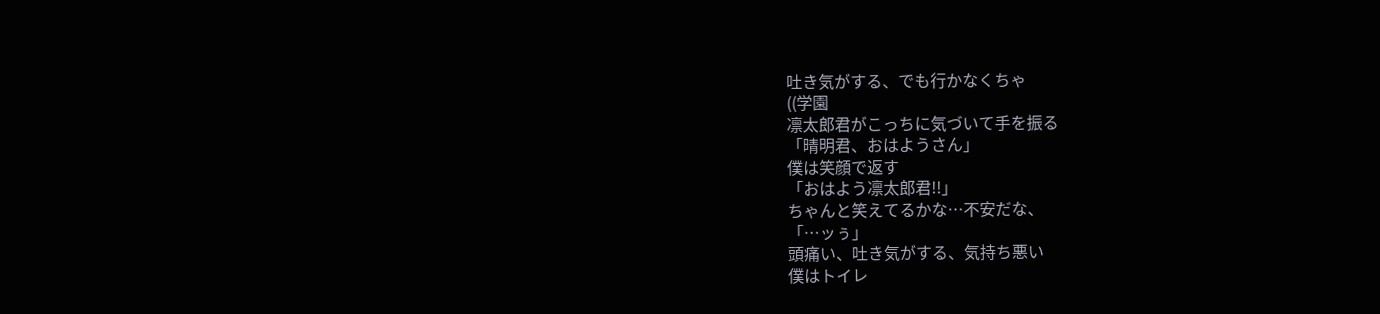吐き気がする、でも行かなくちゃ
((学園
凛太郎君がこっちに気づいて手を振る
「晴明君、おはようさん」
僕は笑顔で返す
「おはよう凛太郎君!!」
ちゃんと笑えてるかな…不安だな、
「…ッぅ」
頭痛い、吐き気がする、気持ち悪い
僕はトイレ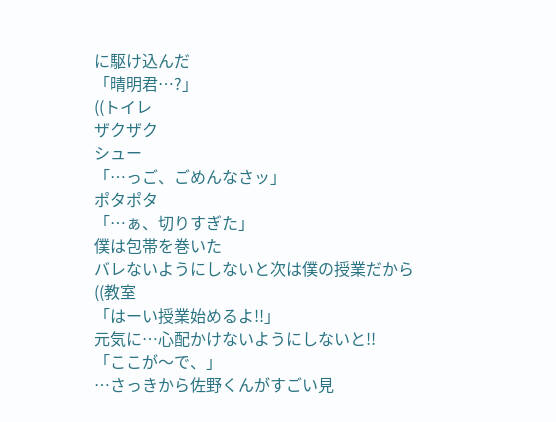に駆け込んだ
「晴明君…?」
((トイレ
ザクザク
シュー
「…っご、ごめんなさッ」
ポタポタ
「…ぁ、切りすぎた」
僕は包帯を巻いた
バレないようにしないと次は僕の授業だから
((教室
「はーい授業始めるよ!!」
元気に…心配かけないようにしないと!!
「ここが〜で、」
…さっきから佐野くんがすごい見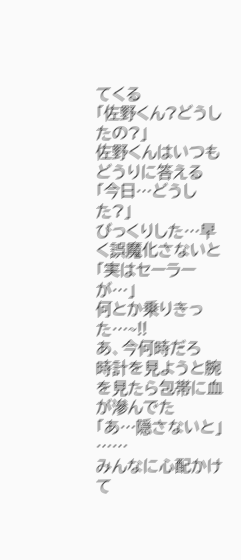てくる
「佐野くん?どうしたの?」
佐野くんはいつもどうりに答える
「今日…どうした?」
びっくりした…早く誤魔化さないと
「実はセーラーが…」
何とか乗りきった…~!!
あ、今何時だろ
時計を見ようと腕を見たら包帯に血が滲んでた
「あ…隠さないと」
……
みんなに心配かけて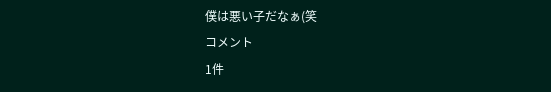僕は悪い子だなぁ(笑
コメント
1件